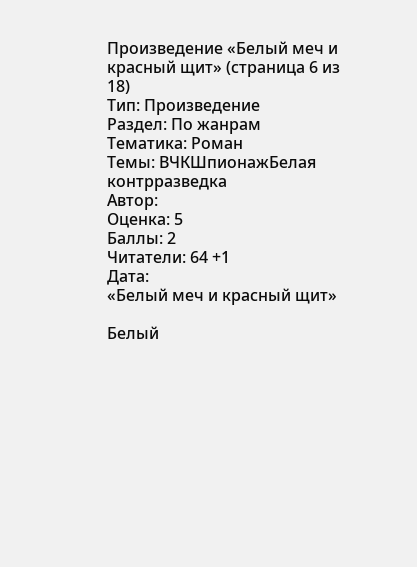Произведение «Белый меч и красный щит» (страница 6 из 18)
Тип: Произведение
Раздел: По жанрам
Тематика: Роман
Темы: ВЧКШпионажБелая контрразведка
Автор:
Оценка: 5
Баллы: 2
Читатели: 64 +1
Дата:
«Белый меч и красный щит»

Белый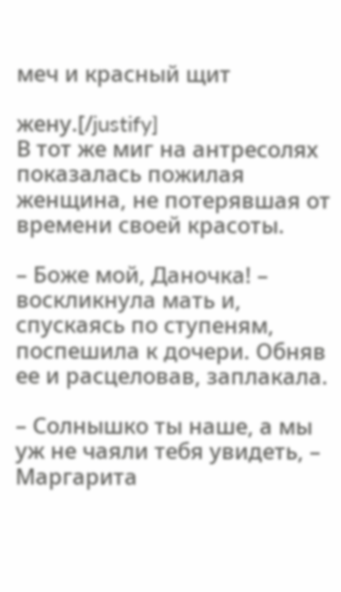меч и красный щит

жену.[/justify]
В тот же миг на антресолях показалась пожилая женщина, не потерявшая от времени своей красоты.

– Боже мой, Даночка! – воскликнула мать и, спускаясь по ступеням, поспешила к дочери. Обняв ее и расцеловав, заплакала.

– Солнышко ты наше, а мы уж не чаяли тебя увидеть, – Маргарита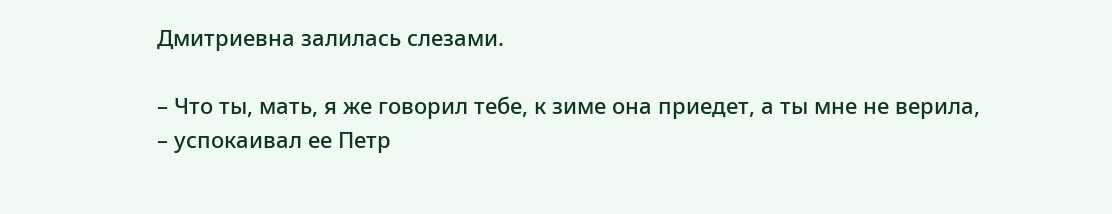Дмитриевна залилась слезами.

– Что ты, мать, я же говорил тебе, к зиме она приедет, а ты мне не верила, – успокаивал ее Петр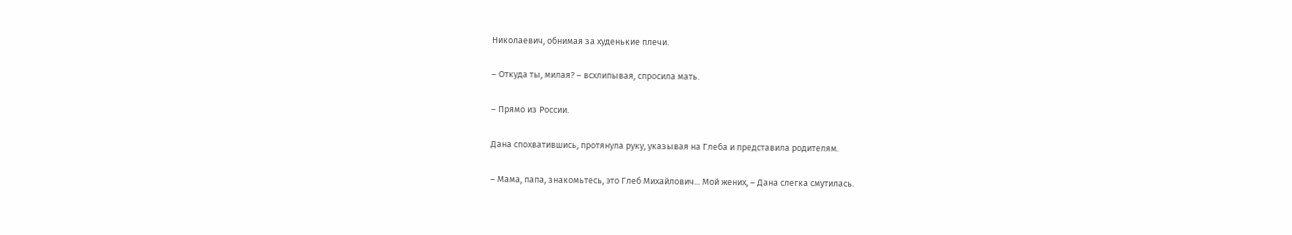Николаевич, обнимая за худенькие плечи.

– Откуда ты, милая? – всхлипывая, спросила мать.

– Прямо из России.

Дана спохватившись, протянула руку, указывая на Глеба и представила родителям.

– Мама, папа, знакомьтесь, это Глеб Михайлович... Мой жених, – Дана слегка смутилась.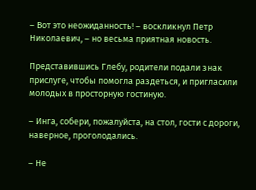– Вот это неожиданность! – воскликнул Петр Николаевич, – но весьма приятная новость.

Представившись Глебу, родители подали знак прислуге, чтобы помогла раздеться, и пригласили молодых в просторную гостиную.

– Инга, собери, пожалуйста, на стол, гости с дороги, наверное, проголодались.

– Не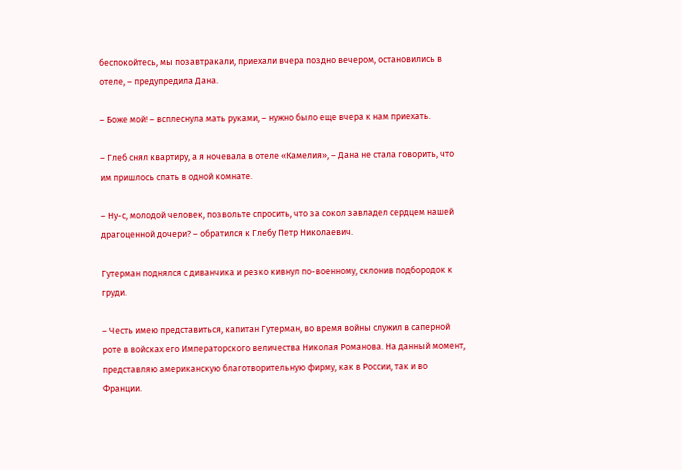беспокойтесь, мы позавтракали, приехали вчера поздно вечером, остановились в отеле, – предупредила Дана.

– Боже мой! – всплеснула мать руками, – нужно было еще вчера к нам приехать.

– Глеб снял квартиру, а я ночевала в отеле «Камелия», – Дана не стала говорить, что им пришлось спать в одной комнате.

– Ну-с, молодой человек, позвольте спросить, что за сокол завладел сердцем нашей драгоценной дочери? – обратился к Глебу Петр Николаевич.

Гутерман поднялся с диванчика и резко кивнул по-военному, склонив подбородок к груди.

– Честь имею представиться, капитан Гутерман, во время войны служил в саперной роте в войсках его Императорского величества Николая Романова. На данный момент, представляю американскую благотворительную фирму, как в России, так и во Франции.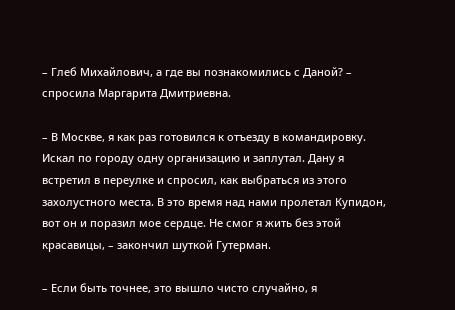– Глеб Михайлович, а где вы познакомились с Даной? – спросила Маргарита Дмитриевна.

– В Москве, я как раз готовился к отъезду в командировку. Искал по городу одну организацию и заплутал. Дану я встретил в переулке и спросил, как выбраться из этого захолустного места. В это время над нами пролетал Купидон, вот он и поразил мое сердце. Не смог я жить без этой красавицы, – закончил шуткой Гутерман.

– Если быть точнее, это вышло чисто случайно, я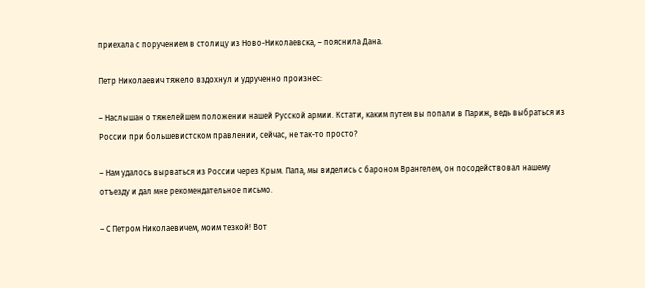приехала с поручением в столицу из Ново-Николаевска, – пояснила Дана.

Петр Николаевич тяжело вздохнул и удрученно произнес:

– Наслышан о тяжелейшем положении нашей Русской армии. Кстати, каким путем вы попали в Париж, ведь выбраться из России при большевистском правлении, сейчас, не так-то просто?

– Нам удалось вырваться из России через Крым. Папа, мы виделись с бароном Врангелем, он посодействовал нашему отъезду и дал мне рекомендательное письмо.

– С Петром Николаевичем, моим тезкой! Вот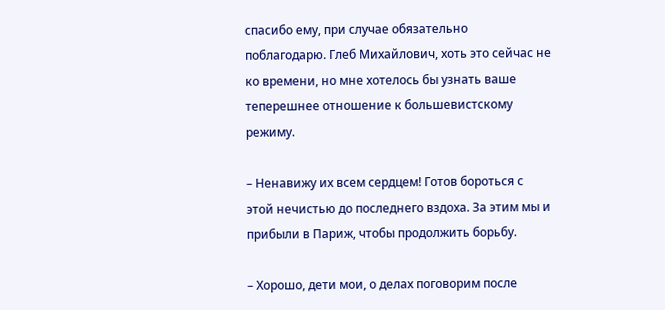спасибо ему, при случае обязательно поблагодарю. Глеб Михайлович, хоть это сейчас не ко времени, но мне хотелось бы узнать ваше теперешнее отношение к большевистскому режиму.

– Ненавижу их всем сердцем! Готов бороться с этой нечистью до последнего вздоха. За этим мы и прибыли в Париж, чтобы продолжить борьбу.

– Хорошо, дети мои, о делах поговорим после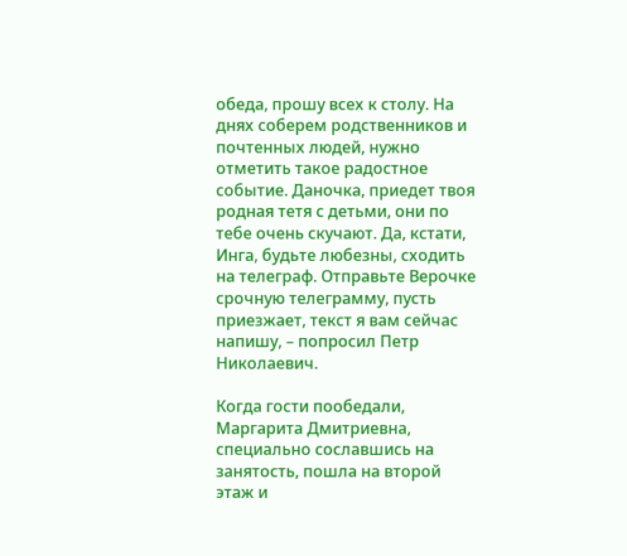обеда, прошу всех к столу. На днях соберем родственников и почтенных людей, нужно отметить такое радостное событие. Даночка, приедет твоя родная тетя с детьми, они по тебе очень скучают. Да, кстати, Инга, будьте любезны, сходить на телеграф. Отправьте Верочке срочную телеграмму, пусть приезжает, текст я вам сейчас напишу, – попросил Петр Николаевич.

Когда гости пообедали, Маргарита Дмитриевна, специально сославшись на занятость, пошла на второй этаж и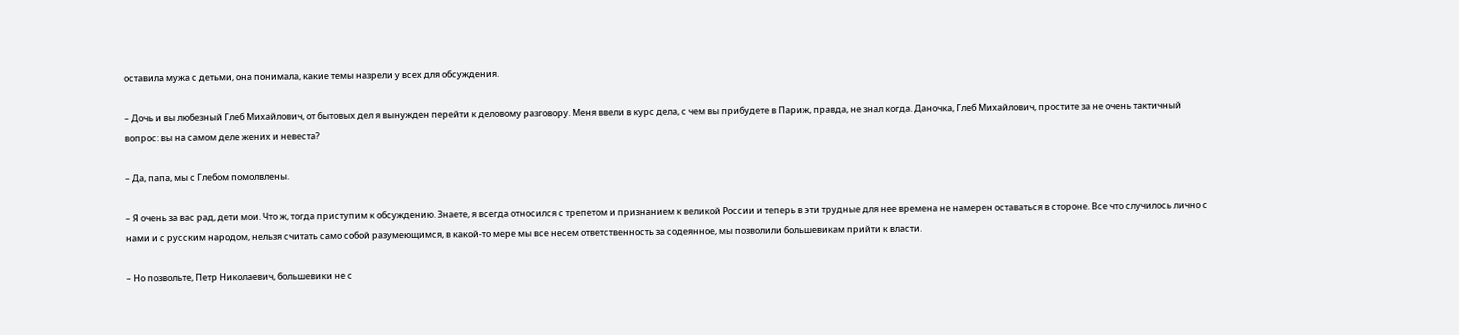оставила мужа с детьми, она понимала, какие темы назрели у всех для обсуждения.

– Дочь и вы любезный Глеб Михайлович, от бытовых дел я вынужден перейти к деловому разговору. Меня ввели в курс дела, с чем вы прибудете в Париж, правда, не знал когда. Даночка, Глеб Михайлович, простите за не очень тактичный вопрос: вы на самом деле жених и невеста?

– Да, папа, мы с Глебом помолвлены.

– Я очень за вас рад, дети мои. Что ж, тогда приступим к обсуждению. Знаете, я всегда относился с трепетом и признанием к великой России и теперь в эти трудные для нее времена не намерен оставаться в стороне. Все что случилось лично с нами и с русским народом, нельзя считать само собой разумеющимся, в какой-то мере мы все несем ответственность за содеянное, мы позволили большевикам прийти к власти.

– Но позвольте, Петр Николаевич, большевики не с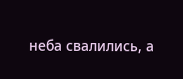неба свалились, а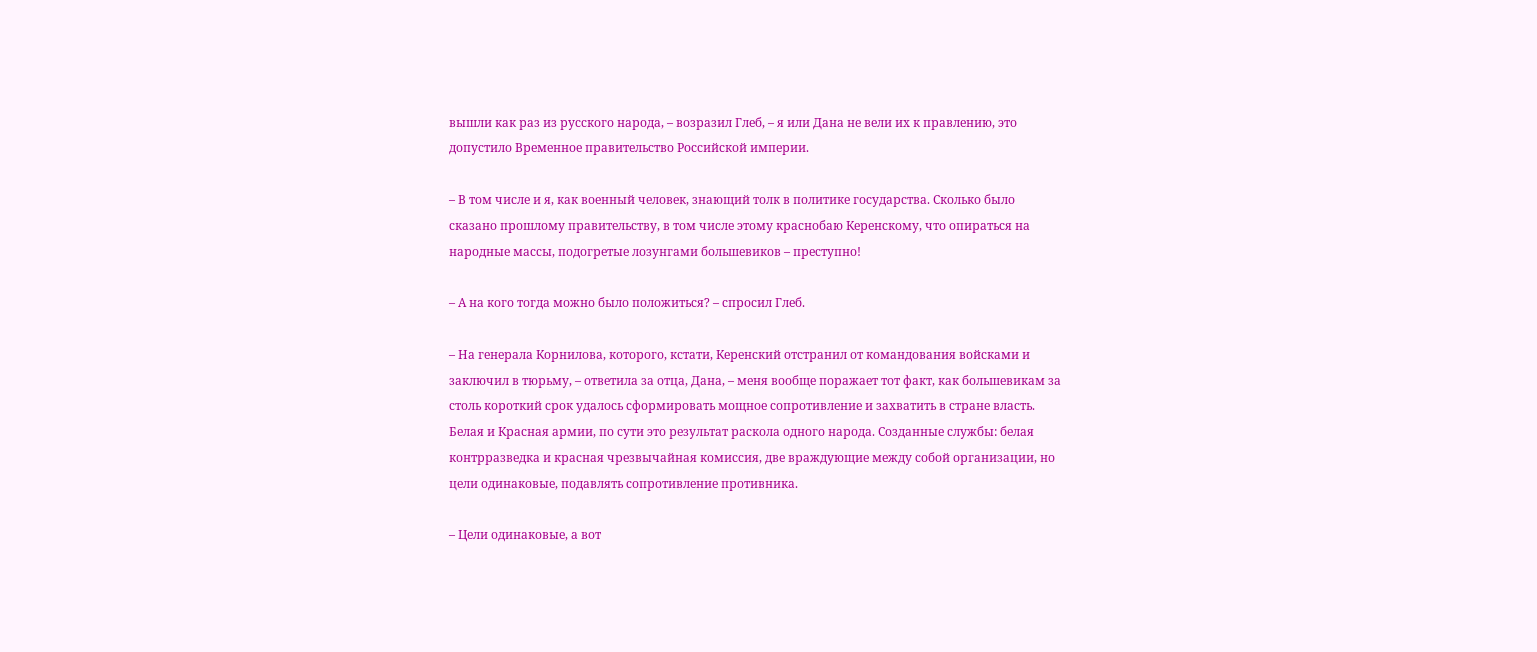вышли как раз из русского народа, – возразил Глеб, – я или Дана не вели их к правлению, это допустило Временное правительство Российской империи.

– В том числе и я, как военный человек, знающий толк в политике государства. Сколько было сказано прошлому правительству, в том числе этому краснобаю Керенскому, что опираться на народные массы, подогретые лозунгами большевиков – преступно!

– А на кого тогда можно было положиться? – спросил Глеб.

– На генерала Корнилова, которого, кстати, Керенский отстранил от командования войсками и заключил в тюрьму, – ответила за отца, Дана, – меня вообще поражает тот факт, как большевикам за столь короткий срок удалось сформировать мощное сопротивление и захватить в стране власть. Белая и Красная армии, по сути это результат раскола одного народа. Созданные службы: белая контрразведка и красная чрезвычайная комиссия, две враждующие между собой организации, но цели одинаковые, подавлять сопротивление противника.

– Цели одинаковые, а вот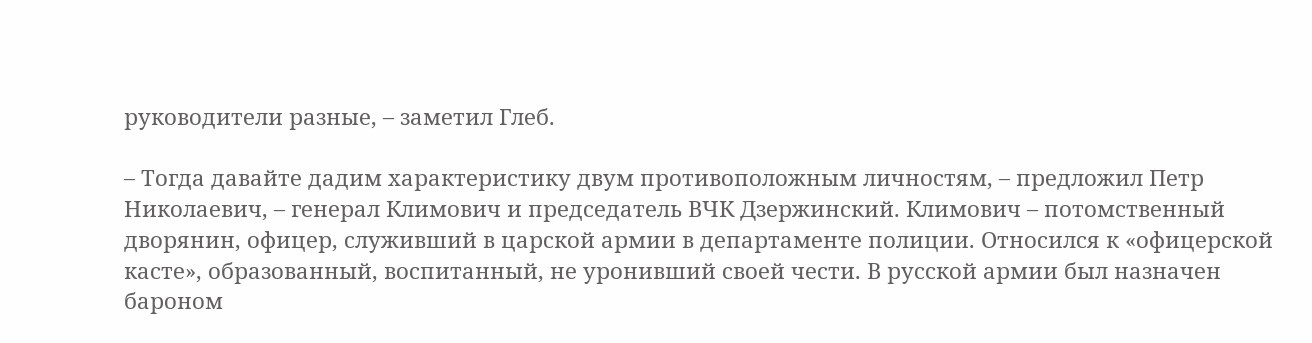руководители разные, – заметил Глеб.

– Тогда давайте дадим характеристику двум противоположным личностям, – предложил Петр Николаевич, – генерал Климович и председатель ВЧК Дзержинский. Климович – потомственный дворянин, офицер, служивший в царской армии в департаменте полиции. Относился к «офицерской касте», образованный, воспитанный, не уронивший своей чести. В русской армии был назначен бароном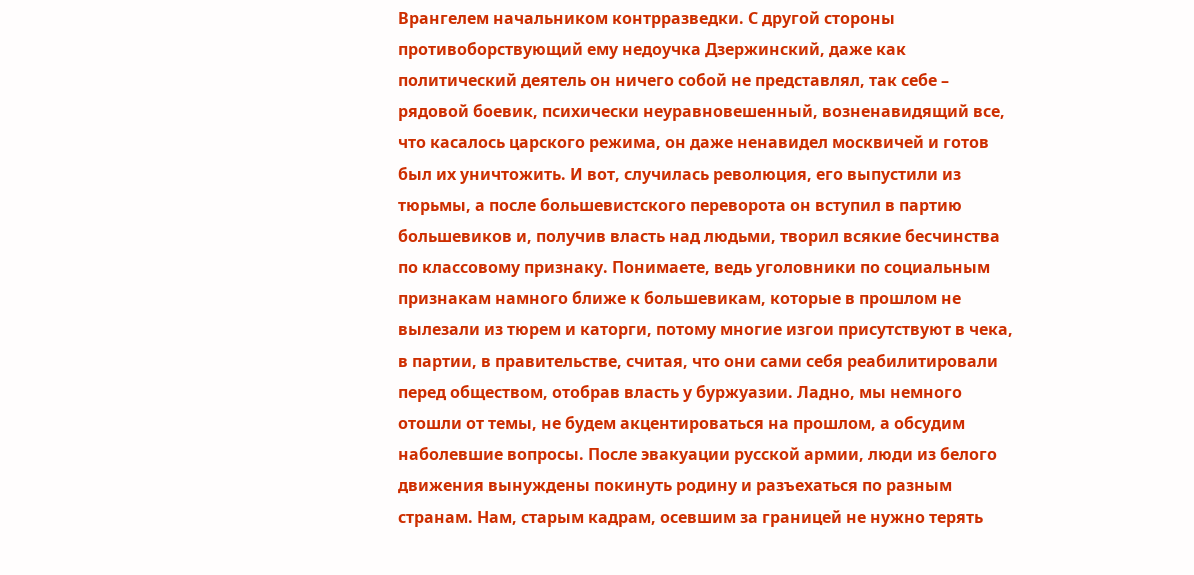Врангелем начальником контрразведки. С другой стороны противоборствующий ему недоучка Дзержинский, даже как политический деятель он ничего собой не представлял, так себе – рядовой боевик, психически неуравновешенный, возненавидящий все, что касалось царского режима, он даже ненавидел москвичей и готов был их уничтожить. И вот, случилась революция, его выпустили из тюрьмы, а после большевистского переворота он вступил в партию большевиков и, получив власть над людьми, творил всякие бесчинства по классовому признаку. Понимаете, ведь уголовники по социальным признакам намного ближе к большевикам, которые в прошлом не вылезали из тюрем и каторги, потому многие изгои присутствуют в чека, в партии, в правительстве, считая, что они сами себя реабилитировали перед обществом, отобрав власть у буржуазии. Ладно, мы немного отошли от темы, не будем акцентироваться на прошлом, а обсудим наболевшие вопросы. После эвакуации русской армии, люди из белого движения вынуждены покинуть родину и разъехаться по разным странам. Нам, старым кадрам, осевшим за границей не нужно терять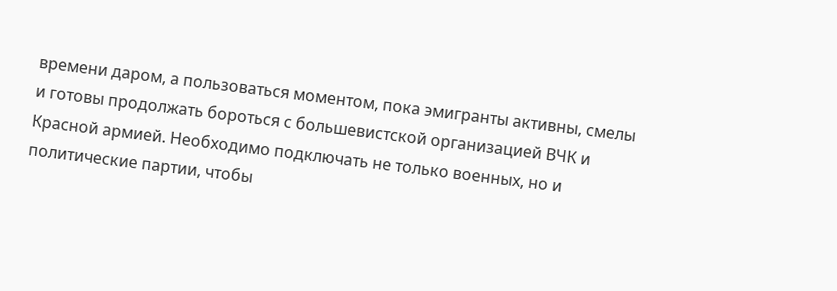времени даром, а пользоваться моментом, пока эмигранты активны, смелы и готовы продолжать бороться с большевистской организацией ВЧК и Красной армией. Необходимо подключать не только военных, но и политические партии, чтобы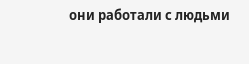они работали с людьми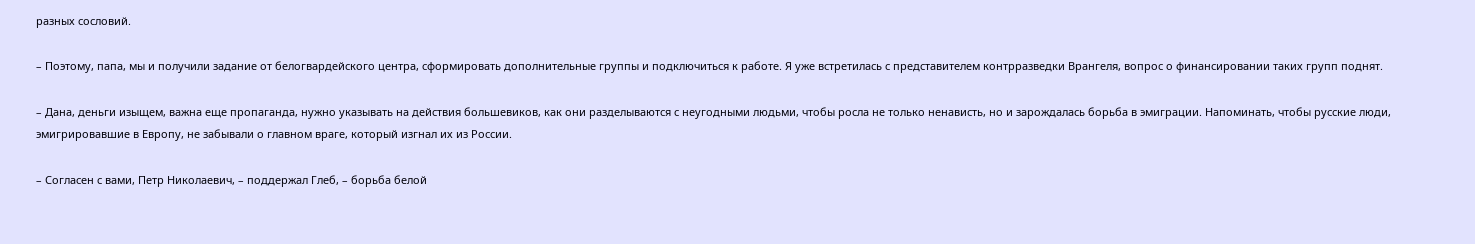разных сословий.

– Поэтому, папа, мы и получили задание от белогвардейского центра, сформировать дополнительные группы и подключиться к работе. Я уже встретилась с представителем контрразведки Врангеля, вопрос о финансировании таких групп поднят.

– Дана, деньги изыщем, важна еще пропаганда, нужно указывать на действия большевиков, как они разделываются с неугодными людьми, чтобы росла не только ненависть, но и зарождалась борьба в эмиграции. Напоминать, чтобы русские люди, эмигрировавшие в Европу, не забывали о главном враге, который изгнал их из России.

– Согласен с вами, Петр Николаевич, – поддержал Глеб, – борьба белой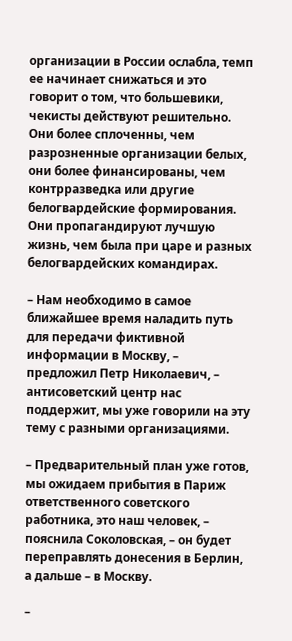организации в России ослабла, темп ее начинает снижаться и это говорит о том, что большевики, чекисты действуют решительно. Они более сплоченны, чем разрозненные организации белых, они более финансированы, чем контрразведка или другие белогвардейские формирования. Они пропагандируют лучшую жизнь, чем была при царе и разных белогвардейских командирах.

– Нам необходимо в самое ближайшее время наладить путь для передачи фиктивной информации в Москву, – предложил Петр Николаевич, – антисоветский центр нас поддержит, мы уже говорили на эту тему с разными организациями.

– Предварительный план уже готов, мы ожидаем прибытия в Париж ответственного советского работника, это наш человек, – пояснила Соколовская, – он будет переправлять донесения в Берлин, а дальше – в Москву.

–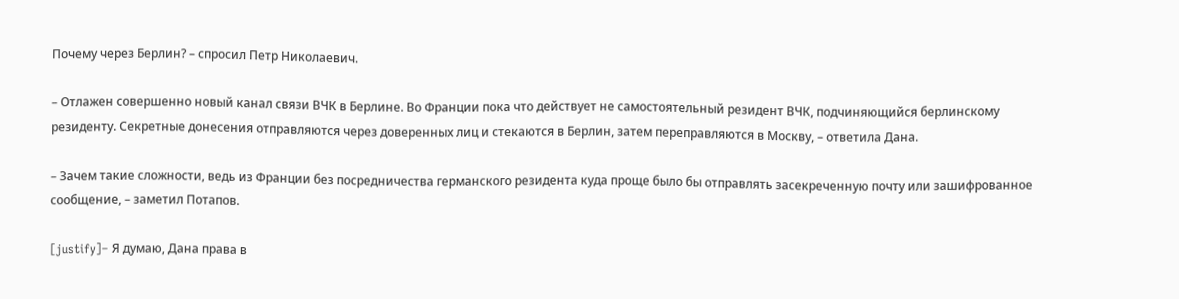Почему через Берлин? – спросил Петр Николаевич.

– Отлажен совершенно новый канал связи ВЧК в Берлине. Во Франции пока что действует не самостоятельный резидент ВЧК, подчиняющийся берлинскому резиденту. Секретные донесения отправляются через доверенных лиц и стекаются в Берлин, затем переправляются в Москву, – ответила Дана.

– Зачем такие сложности, ведь из Франции без посредничества германского резидента куда проще было бы отправлять засекреченную почту или зашифрованное сообщение, – заметил Потапов.

[justify]– Я думаю, Дана права в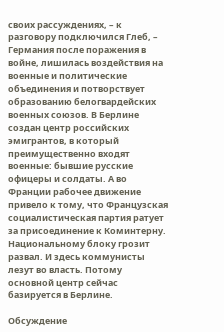своих рассуждениях, – к разговору подключился Глеб, – Германия после поражения в войне, лишилась воздействия на военные и политические объединения и потворствует образованию белогвардейских военных союзов. В Берлине создан центр российских эмигрантов, в который преимущественно входят военные: бывшие русские офицеры и солдаты. А во Франции рабочее движение привело к тому, что Французская социалистическая партия ратует за присоединение к Коминтерну. Национальному блоку грозит развал. И здесь коммунисты лезут во власть. Потому основной центр сейчас базируется в Берлине.

Обсуждение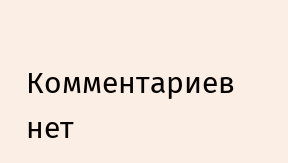Комментариев нет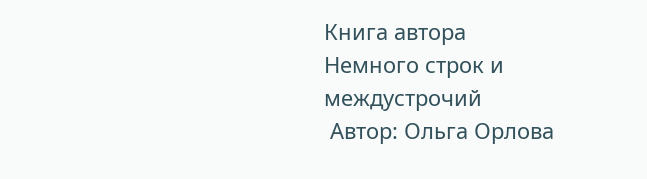Книга автора
Немного строк и междустрочий
 Автор: Ольга Орлова